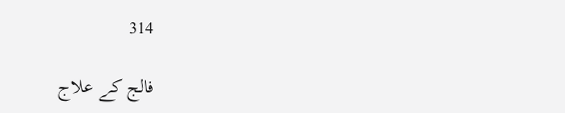314

فالج کے علاج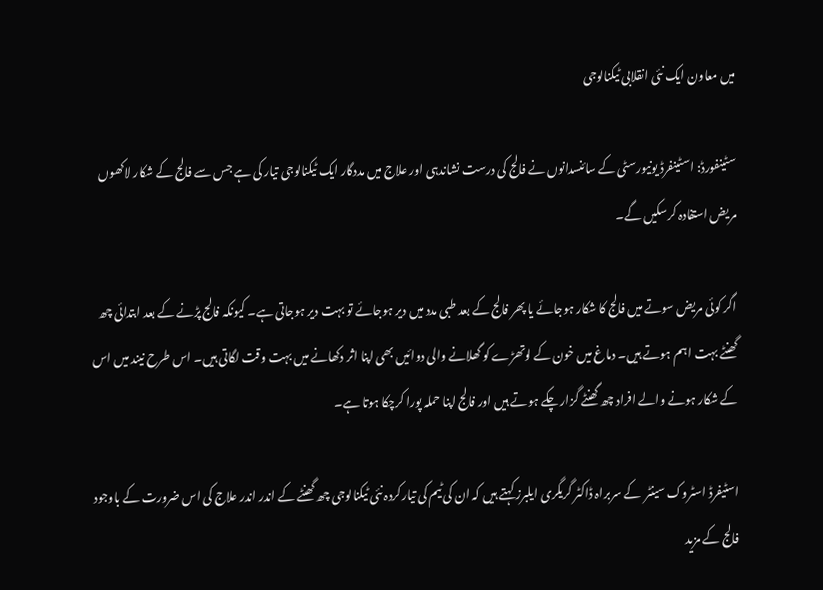میں معاون ایک نئی انقلابی ٹیکنالوجی

سٹینفورڈ: اسٹینفرڈ یونیورسٹی کے سائنسدانوں نے فالج کی درست نشاندہی اور علاج میں مددگار ایک ٹیکنالوجی تیار کی ہے جس سے فالج کے شکار لاکھوں مریض استفادہ کرسکیں گے۔

اگر کوئی مریض سوتے میں فالج کا شکار ہوجائے یا پھر فالج کے بعد طبی مدد میں دیر ہوجائے تو بہت دیر ہوجاتی ہے۔ کیونکہ فالج پڑنے کے بعد ابتدائی چھ گھنٹے بہت اہم ہوتے ہیں۔ دماغ میں خون کے لوتھڑے کو گھلانے والی دوائیں بھی اپنا اثر دکھانے میں بہت وقت لگاتی ہیں۔ اس طرح نیند میں اس کے شکار ہونے والے افراد چھ گھنٹے گزار چکے ہوتے ہیں اور فالج اپنا حملہ پورا کرچکا ہوتا ہے۔

اسٹیفرڈ اسٹروک سینٹر  کے سربراہ ڈاکٹر گریگری ایلبرز کہتے ہیں کہ ان کی ٹیم کی تیارکردہ نئی ٹیکنالوجی چھ گھنٹے کے اندر اندر علاج کی اس ضرورت کے باوجود فالج کے مزید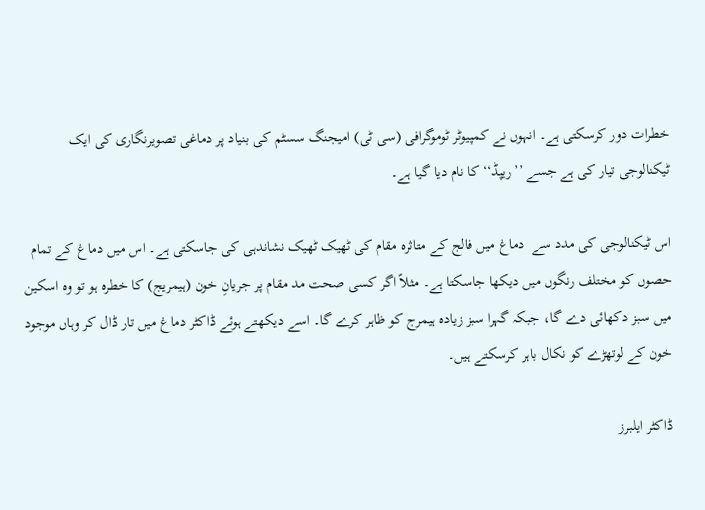خطرات دور کرسکتی ہے۔ انہوں نے کمپیوٹر ٹوموگرافی (سی ٹی) امیجنگ سسٹم کی بنیاد پر دماغی تصویرنگاری کی ایک ٹیکنالوجی تیار کی ہے جسے ’’ریپڈ‘‘ کا نام دیا گیا ہے۔

اس ٹیکنالوجی کی مدد سے  دماغ میں فالج کے متاثرہ مقام کی ٹھیک ٹھیک نشاندہی کی جاسکتی ہے۔ اس میں دماغ کے تمام حصوں کو مختلف رنگوں میں دیکھا جاسکتا ہے۔ مثلاً اگر کسی صحت مد مقام پر جریانِ خون (ہیمریج) کا خطرہ ہو تو وہ اسکین میں سبز دکھائی دے گا، جبکہ گہرا سبز زیادہ ہیمرج کو ظاہر کرے گا۔ اسے دیکھتے ہوئے ڈاکٹر دماغ میں تار ڈال کر وہاں موجود خون کے لوتھڑے کو نکال باہر کرسکتے ہیں۔

ڈاکٹر ایلبرز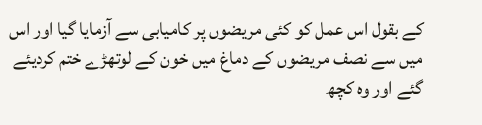کے بقول اس عمل کو کئی مریضوں پر کامیابی سے آزمایا گیا اور اس میں سے نصف مریضوں کے دماغ میں خون کے لوتھڑے ختم کردیئے گئے اور وہ کچھ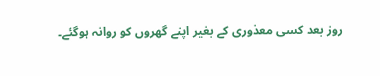روز بعد کسی معذوری کے بغیر اپنے گھروں کو روانہ ہوگئے۔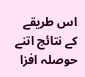اس طریقے کے نتائج اتنے حوصلہ افزا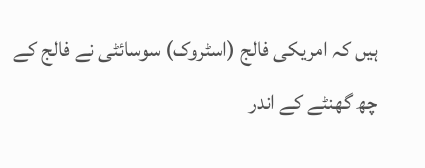ہیں کہ امریکی فالج (اسٹروک) سوسائٹی نے فالج کے چھ گھنٹے کے اندر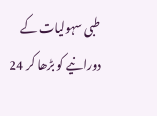طبی سہولیات کے دورانیے کو بڑھا کر 24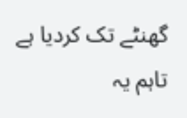گھنٹے تک کردیا ہے تاہم یہ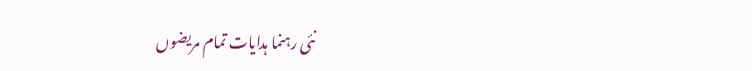نئی رہنما ہدایات تمام مریضوں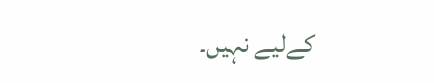کےلیے نہیں۔